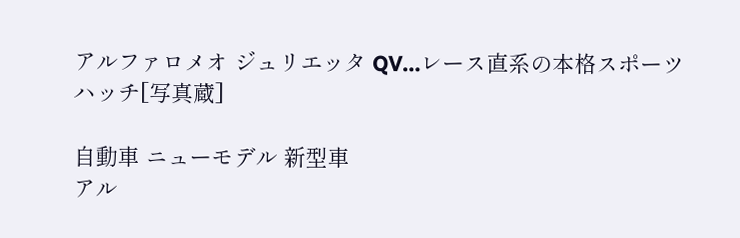アルファロメオ ジュリエッタ QV…レース直系の本格スポーツハッチ[写真蔵]

自動車 ニューモデル 新型車
アル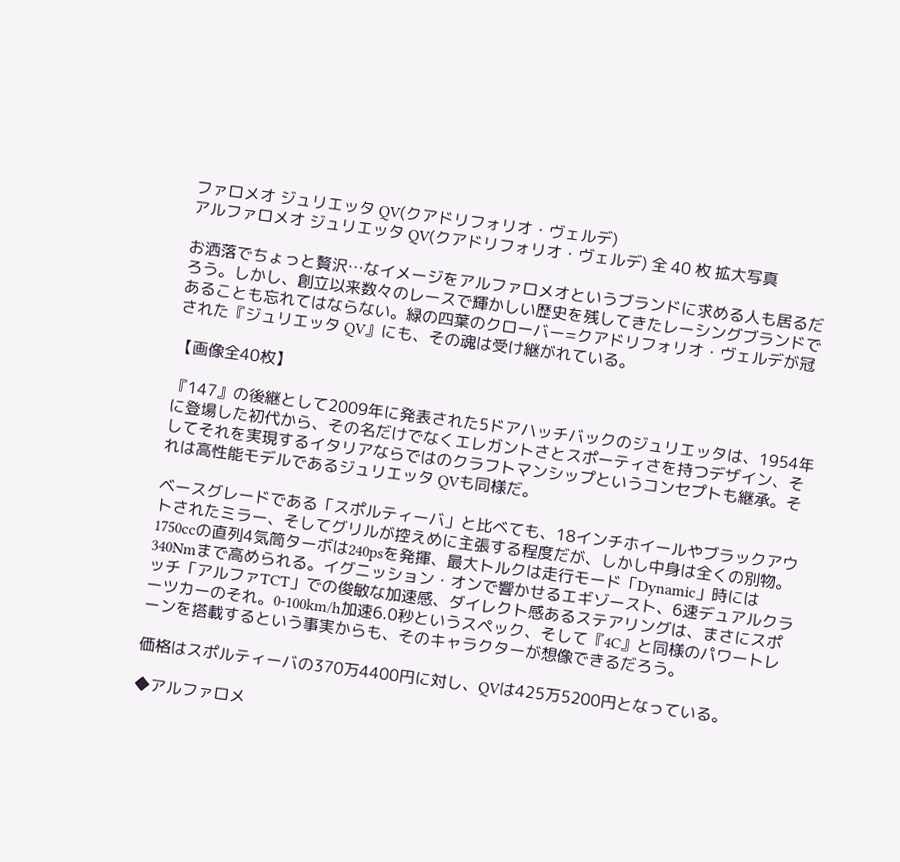ファロメオ ジュリエッタ QV(クアドリフォリオ・ヴェルデ)
アルファロメオ ジュリエッタ QV(クアドリフォリオ・ヴェルデ) 全 40 枚 拡大写真

お洒落でちょっと贅沢…なイメージをアルファロメオというブランドに求める人も居るだろう。しかし、創立以来数々のレースで輝かしい歴史を残してきたレーシングブランドであることも忘れてはならない。緑の四葉のクローバー=クアドリフォリオ・ヴェルデが冠された『ジュリエッタ QV』にも、その魂は受け継がれている。

【画像全40枚】

『147』の後継として2009年に発表された5ドアハッチバックのジュリエッタは、1954年に登場した初代から、その名だけでなくエレガントさとスポーティさを持つデザイン、そしてそれを実現するイタリアならではのクラフトマンシップというコンセプトも継承。それは高性能モデルであるジュリエッタ QVも同様だ。

ベースグレードである「スポルティーバ」と比べても、18インチホイールやブラックアウトされたミラー、そしてグリルが控えめに主張する程度だが、しかし中身は全くの別物。1750ccの直列4気筒ターボは240psを発揮、最大トルクは走行モード「Dynamic」時には340Nmまで高められる。イグニッション・オンで響かせるエギゾースト、6速デュアルクラッチ「アルファTCT」での俊敏な加速感、ダイレクト感あるステアリングは、まさにスポーツカーのそれ。0-100km/h加速6.0秒というスペック、そして『4C』と同様のパワートレーンを搭載するという事実からも、そのキャラクターが想像できるだろう。

価格はスポルティーバの370万4400円に対し、QVは425万5200円となっている。

◆アルファロメ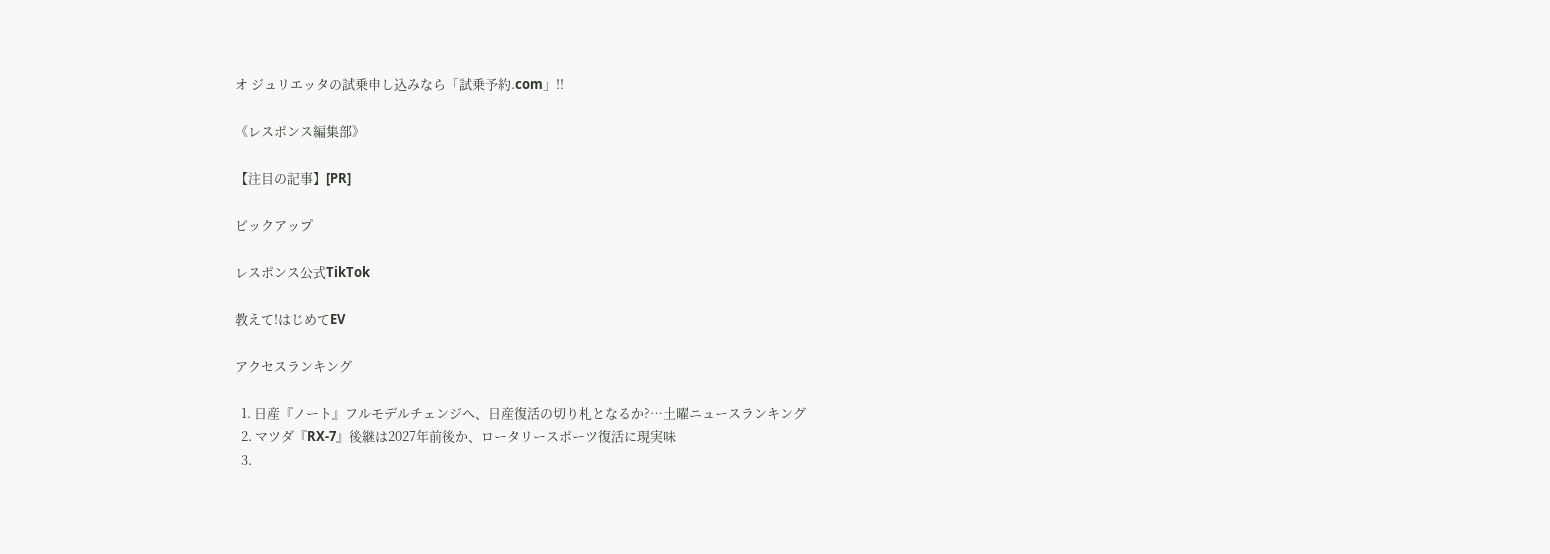オ ジュリエッタの試乗申し込みなら「試乗予約.com」!!

《レスポンス編集部》

【注目の記事】[PR]

ピックアップ

レスポンス公式TikTok

教えて!はじめてEV

アクセスランキング

  1. 日産『ノート』フルモデルチェンジへ、日産復活の切り札となるか?…土曜ニュースランキング
  2. マツダ『RX-7』後継は2027年前後か、ロータリースポーツ復活に現実味
  3.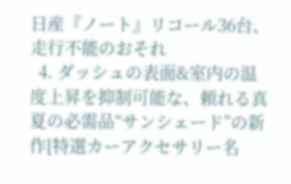日産『ノート』リコール36台、走行不能のおそれ
  4. ダッシュの表面&室内の温度上昇を抑制可能な、頼れる真夏の必需品“サンシェード”の新作[特選カーアクセサリー名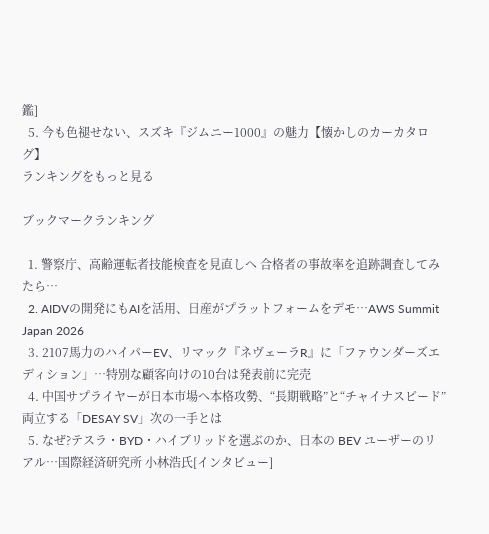鑑]
  5. 今も色褪せない、スズキ『ジムニー1000』の魅力【懐かしのカーカタログ】
ランキングをもっと見る

ブックマークランキング

  1. 警察庁、高齢運転者技能検査を見直しへ 合格者の事故率を追跡調査してみたら…
  2. AIDVの開発にもAIを活用、日産がプラットフォームをデモ…AWS Summit Japan 2026
  3. 2107馬力のハイパーEV、リマック『ネヴェーラR』に「ファウンダーズエディション」…特別な顧客向けの10台は発表前に完売
  4. 中国サプライヤーが日本市場へ本格攻勢、“長期戦略”と“チャイナスピード”両立する「DESAY SV」次の一手とは
  5. なぜ?テスラ・BYD・ハイブリッドを選ぶのか、日本の BEV ユーザーのリアル…国際経済研究所 小林浩氏[インタビュー]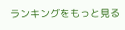ランキングをもっと見る